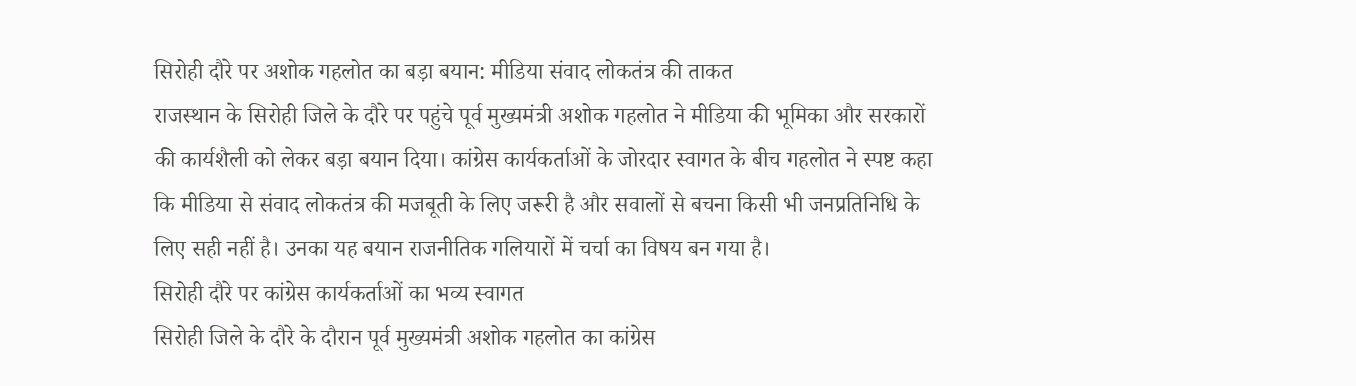सिरोही दौरे पर अशोक गहलोत का बड़ा बयान: मीडिया संवाद लोकतंत्र की ताकत
राजस्थान के सिरोही जिले के दौरे पर पहुंचे पूर्व मुख्यमंत्री अशोक गहलोत ने मीडिया की भूमिका और सरकारों की कार्यशैली को लेकर बड़ा बयान दिया। कांग्रेस कार्यकर्ताओं के जोरदार स्वागत के बीच गहलोत ने स्पष्ट कहा कि मीडिया से संवाद लोकतंत्र की मजबूती के लिए जरूरी है और सवालों से बचना किसी भी जनप्रतिनिधि के लिए सही नहीं है। उनका यह बयान राजनीतिक गलियारों में चर्चा का विषय बन गया है।
सिरोही दौरे पर कांग्रेस कार्यकर्ताओं का भव्य स्वागत
सिरोही जिले के दौरे के दौरान पूर्व मुख्यमंत्री अशोक गहलोत का कांग्रेस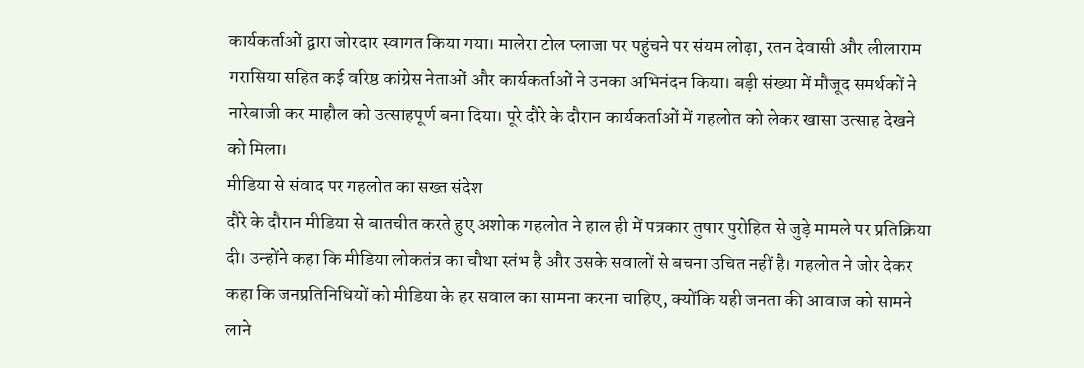कार्यकर्ताओं द्वारा जोरदार स्वागत किया गया। मालेरा टोल प्लाजा पर पहुंचने पर संयम लोढ़ा, रतन देवासी और लीलाराम गरासिया सहित कई वरिष्ठ कांग्रेस नेताओं और कार्यकर्ताओं ने उनका अभिनंदन किया। बड़ी संख्या में मौजूद समर्थकों ने नारेबाजी कर माहौल को उत्साहपूर्ण बना दिया। पूरे दौरे के दौरान कार्यकर्ताओं में गहलोत को लेकर खासा उत्साह देखने को मिला।
मीडिया से संवाद पर गहलोत का सख्त संदेश
दौरे के दौरान मीडिया से बातचीत करते हुए अशोक गहलोत ने हाल ही में पत्रकार तुषार पुरोहित से जुड़े मामले पर प्रतिक्रिया दी। उन्होंने कहा कि मीडिया लोकतंत्र का चौथा स्तंभ है और उसके सवालों से बचना उचित नहीं है। गहलोत ने जोर देकर कहा कि जनप्रतिनिधियों को मीडिया के हर सवाल का सामना करना चाहिए, क्योंकि यही जनता की आवाज को सामने लाने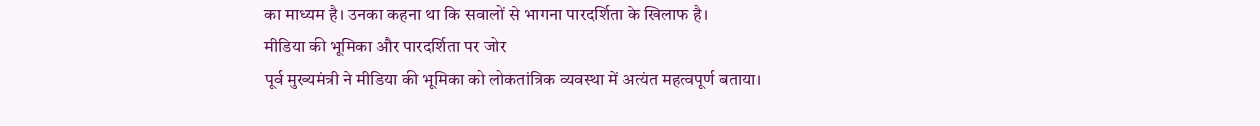का माध्यम है। उनका कहना था कि सवालों से भागना पारदर्शिता के खिलाफ है।
मीडिया की भूमिका और पारदर्शिता पर जोर
पूर्व मुख्यमंत्री ने मीडिया की भूमिका को लोकतांत्रिक व्यवस्था में अत्यंत महत्वपूर्ण बताया।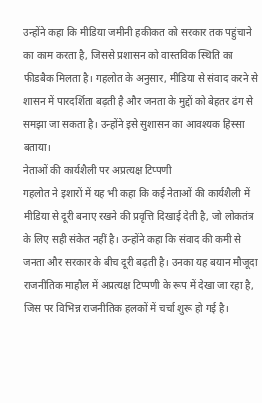उन्होंने कहा कि मीडिया जमीनी हकीकत को सरकार तक पहुंचाने का काम करता है, जिससे प्रशासन को वास्तविक स्थिति का फीडबैक मिलता है। गहलोत के अनुसार, मीडिया से संवाद करने से शासन में पारदर्शिता बढ़ती है और जनता के मुद्दों को बेहतर ढंग से समझा जा सकता है। उन्होंने इसे सुशासन का आवश्यक हिस्सा बताया।
नेताओं की कार्यशैली पर अप्रत्यक्ष टिप्पणी
गहलोत ने इशारों में यह भी कहा कि कई नेताओं की कार्यशैली में मीडिया से दूरी बनाए रखने की प्रवृत्ति दिखाई देती है, जो लोकतंत्र के लिए सही संकेत नहीं है। उन्होंने कहा कि संवाद की कमी से जनता और सरकार के बीच दूरी बढ़ती है। उनका यह बयान मौजूदा राजनीतिक माहौल में अप्रत्यक्ष टिप्पणी के रूप में देखा जा रहा है, जिस पर विभिन्न राजनीतिक हलकों में चर्चा शुरू हो गई है।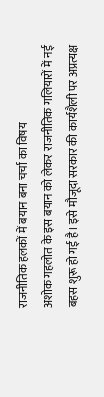राजनीतिक हलकों में बयान बना चर्चा का विषय
अशोक गहलोत के इस बयान को लेकर राजनीतिक गलियारों में नई बहस शुरू हो गई है। इसे मौजूदा सरकार की कार्यशैली पर अप्रत्यक्ष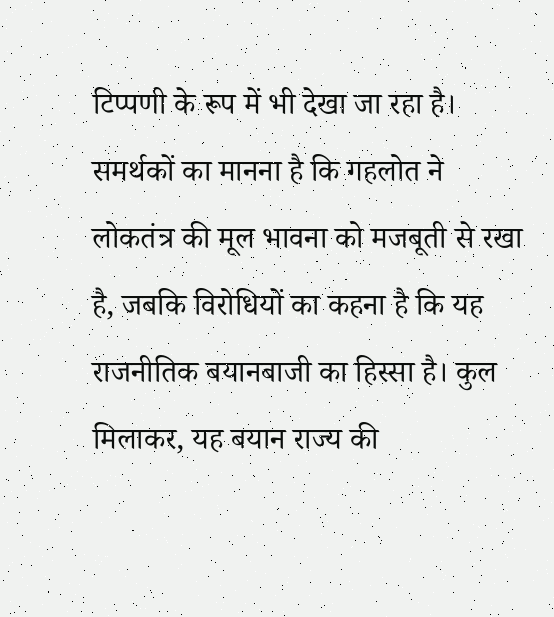टिप्पणी के रूप में भी देखा जा रहा है। समर्थकों का मानना है कि गहलोत ने लोकतंत्र की मूल भावना को मजबूती से रखा है, जबकि विरोधियों का कहना है कि यह राजनीतिक बयानबाजी का हिस्सा है। कुल मिलाकर, यह बयान राज्य की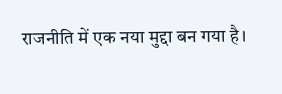राजनीति में एक नया मुद्दा बन गया है।